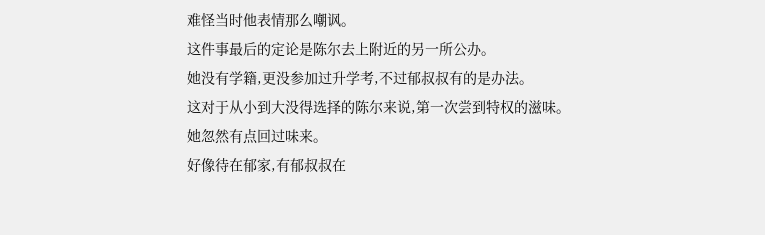难怪当时他表情那么嘲讽。
这件事最后的定论是陈尔去上附近的另一所公办。
她没有学籍,更没参加过升学考,不过郁叔叔有的是办法。
这对于从小到大没得选择的陈尔来说,第一次尝到特权的滋味。
她忽然有点回过味来。
好像待在郁家,有郁叔叔在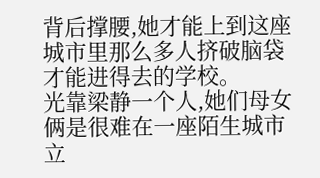背后撑腰,她才能上到这座城市里那么多人挤破脑袋才能进得去的学校。
光靠梁静一个人,她们母女俩是很难在一座陌生城市立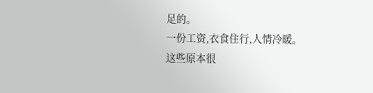足的。
一份工资,衣食住行,人情冷暖。
这些原本很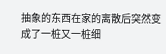抽象的东西在家的离散后突然变成了一桩又一桩细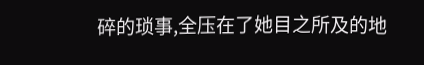碎的琐事,全压在了她目之所及的地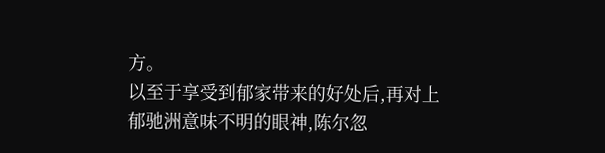方。
以至于享受到郁家带来的好处后,再对上郁驰洲意味不明的眼神,陈尔忽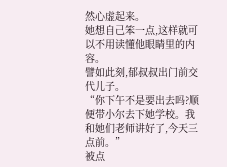然心虚起来。
她想自己笨一点,这样就可以不用读懂他眼睛里的内容。
譬如此刻,郁叔叔出门前交代儿子。
“你下午不是要出去吗?顺便带小尔去下她学校。我和她们老师讲好了,今天三点前。”
被点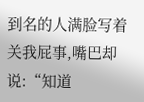到名的人满脸写着关我屁事,嘴巴却说:“知道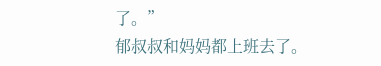了。”
郁叔叔和妈妈都上班去了。